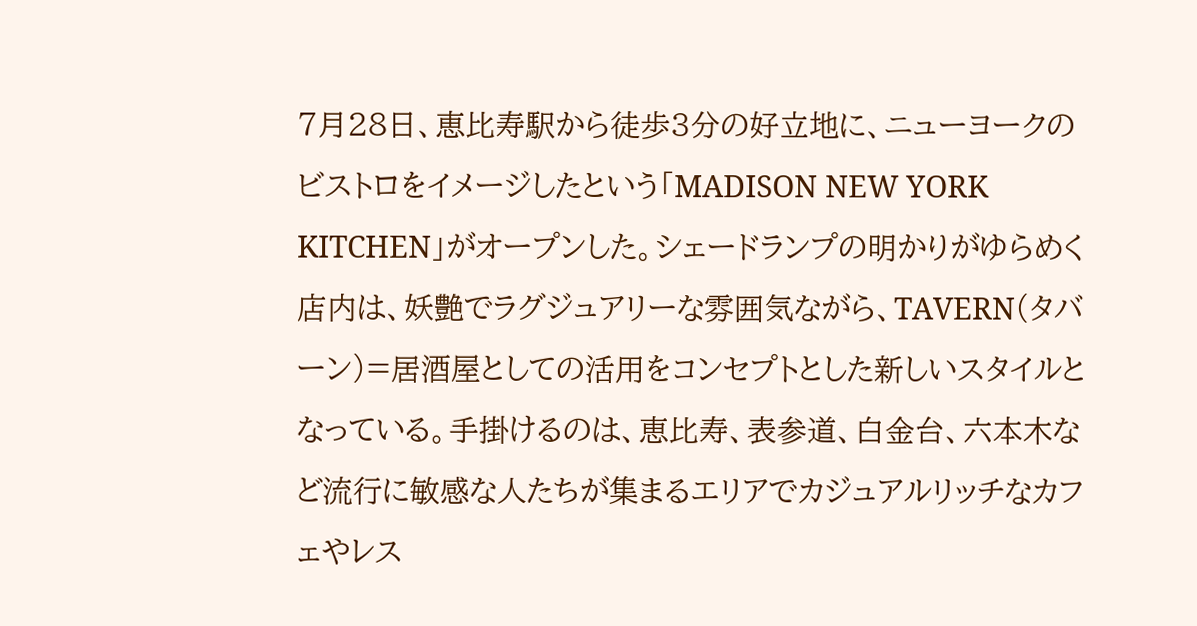7月28日、恵比寿駅から徒歩3分の好立地に、ニューヨークのビストロをイメージしたという「MADISON NEW YORK KITCHEN」がオープンした。シェードランプの明かりがゆらめく店内は、妖艶でラグジュアリーな雰囲気ながら、TAVERN(タバーン)=居酒屋としての活用をコンセプトとした新しいスタイルとなっている。手掛けるのは、恵比寿、表参道、白金台、六本木など流行に敏感な人たちが集まるエリアでカジュアルリッチなカフェやレス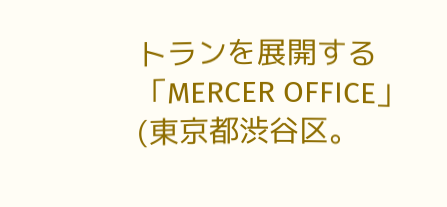トランを展開する「MERCER OFFICE」(東京都渋谷区。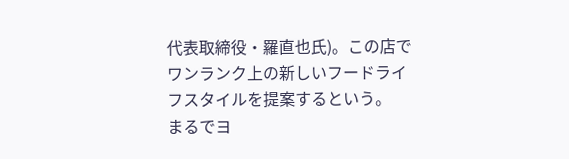代表取締役・羅直也氏)。この店でワンランク上の新しいフードライフスタイルを提案するという。
まるでヨ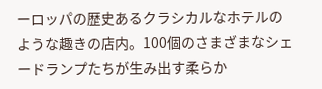ーロッパの歴史あるクラシカルなホテルのような趣きの店内。100個のさまざまなシェードランプたちが生み出す柔らか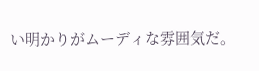い明かりがムーディな雰囲気だ。